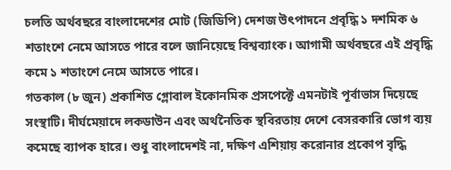চলতি অর্থবছরে বাংলাদেশের মোট (জিডিপি) দেশজ উৎপাদনে প্রবৃদ্ধি ১ দশমিক ৬ শতাংশে নেমে আসতে পারে বলে জানিয়েছে বিশ্বব্যাংক। আগামী অর্থবছরে এই প্রবৃদ্ধি কমে ১ শতাংশে নেমে আসতে পারে।
গতকাল (৮ জুন) প্রকাশিত গ্লোবাল ইকোনমিক প্রসপেক্টে এমনটাই পূর্বাভাস দিয়েছে সংস্থাটি। দীর্ঘমেয়াদে লকডাউন এবং অর্থনৈতিক স্থবিরতায় দেশে বেসরকারি ভোগ ব্যয় কমেছে ব্যাপক হারে। শুধু বাংলাদেশই না, দক্ষিণ এশিয়ায় করোনার প্রকোপ বৃদ্ধি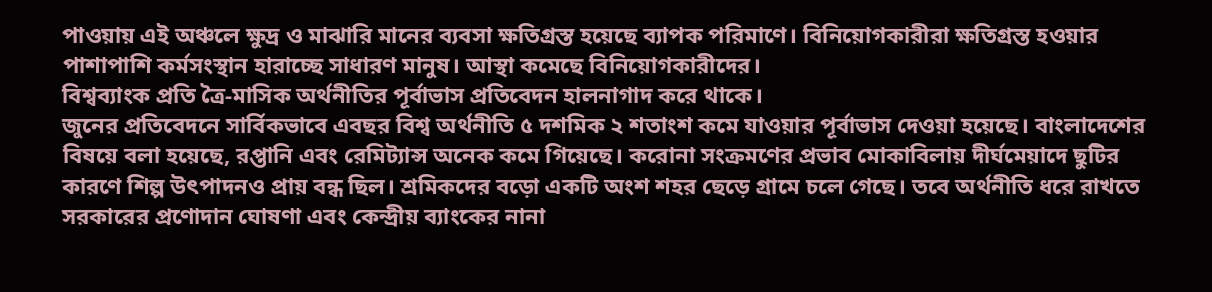পাওয়ায় এই অঞ্চলে ক্ষুদ্র ও মাঝারি মানের ব্যবসা ক্ষতিগ্রস্ত হয়েছে ব্যাপক পরিমাণে। বিনিয়োগকারীরা ক্ষতিগ্রস্ত হওয়ার পাশাপাশি কর্মসংস্থান হারাচ্ছে সাধারণ মানুষ। আস্থা কমেছে বিনিয়োগকারীদের।
বিশ্বব্যাংক প্রতি ত্রৈ-মাসিক অর্থনীতির পূর্বাভাস প্রতিবেদন হালনাগাদ করে থাকে।
জুনের প্রতিবেদনে সার্বিকভাবে এবছর বিশ্ব অর্থনীতি ৫ দশমিক ২ শতাংশ কমে যাওয়ার পূর্বাভাস দেওয়া হয়েছে। বাংলাদেশের বিষয়ে বলা হয়েছে, রপ্তানি এবং রেমিট্যান্স অনেক কমে গিয়েছে। করোনা সংক্রমণের প্রভাব মোকাবিলায় দীর্ঘমেয়াদে ছুটির কারণে শিল্প উৎপাদনও প্রায় বন্ধ ছিল। শ্রমিকদের বড়ো একটি অংশ শহর ছেড়ে গ্রামে চলে গেছে। তবে অর্থনীতি ধরে রাখতে সরকারের প্রণোদান ঘোষণা এবং কেন্দ্রীয় ব্যাংকের নানা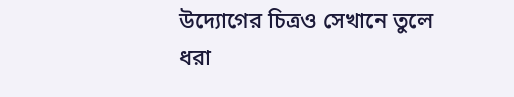উদ্যোগের চিত্রও সেখানে তুলে ধরা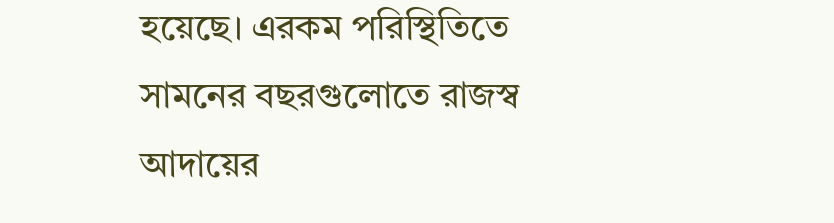হয়েছে। এরকম পরিস্থিতিতে সামনের বছরগুলোতে রাজস্ব আদায়ের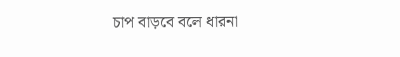চাপ বাড়বে বলে ধারনা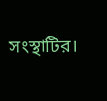সংস্থাটির।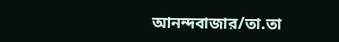আনন্দবাজার/তা.তা